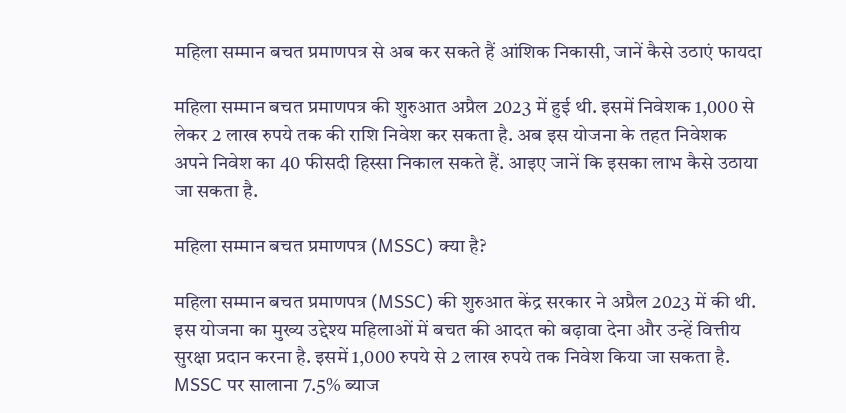महिला सम्मान बचत प्रमाणपत्र से अब कर सकते हैं आंशिक निकासी, जानें कैसे उठाएं फायदा

महिला सम्मान बचत प्रमाणपत्र की शुरुआत अप्रैल 2023 में हुई थी. इसमें निवेशक 1,000 से लेकर 2 लाख रुपये तक की राशि निवेश कर सकता है. अब इस योजना के तहत निवेशक अपने निवेश का 40 फीसदी हिस्सा निकाल सकते हैं. आइए जानें कि इसका लाभ कैसे उठाया जा सकता है.

महिला सम्मान बचत प्रमाणपत्र (MSSC) क्या है?

महिला सम्मान बचत प्रमाणपत्र (MSSC) की शुरुआत केंद्र सरकार ने अप्रैल 2023 में की थी. इस योजना का मुख्य उद्देश्य महिलाओं में बचत की आदत को बढ़ावा देना और उन्हें वित्तीय सुरक्षा प्रदान करना है. इसमें 1,000 रुपये से 2 लाख रुपये तक निवेश किया जा सकता है. MSSC पर सालाना 7.5% ब्याज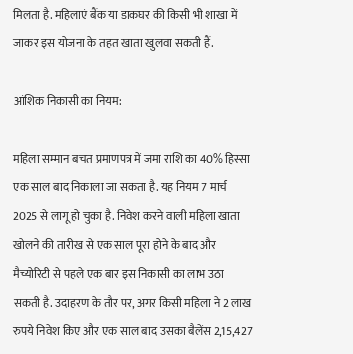मिलता है. महिलाएं बैंक या डाकघर की किसी भी शाखा में जाकर इस योजना के तहत खाता खुलवा सकती हैं.

आंशिक निकासी का नियम:

महिला सम्मान बचत प्रमाणपत्र में जमा राशि का 40% हिस्सा एक साल बाद निकाला जा सकता है. यह नियम 7 मार्च 2025 से लागू हो चुका है. निवेश करने वाली महिला खाता खोलने की तारीख से एक साल पूरा होने के बाद और मैच्योरिटी से पहले एक बार इस निकासी का लाभ उठा सकती है. उदाहरण के तौर पर, अगर किसी महिला ने 2 लाख रुपये निवेश किए और एक साल बाद उसका बैलेंस 2,15,427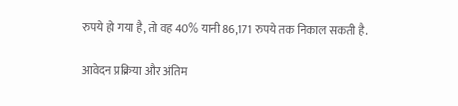रुपये हो गया है, तो वह 40% यानी 86,171 रुपये तक निकाल सकती है.

आवेदन प्रक्रिया और अंतिम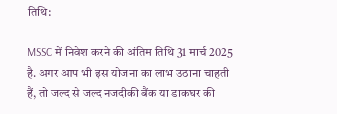तिथि:

MSSC में निवेश करने की अंतिम तिथि 31 मार्च 2025 है. अगर आप भी इस योजना का लाभ उठाना चाहती हैं, तो जल्द से जल्द नजदीकी बैंक या डाकघर की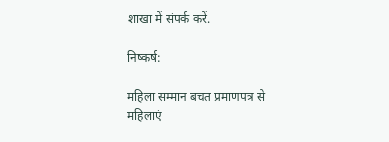शाखा में संपर्क करें.

निष्कर्ष:

महिला सम्मान बचत प्रमाणपत्र से महिलाएं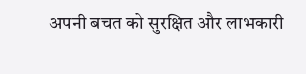अपनी बचत को सुरक्षित और लाभकारी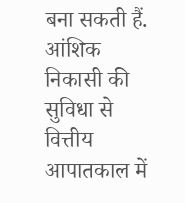बना सकती हैं. आंशिक निकासी की सुविधा से वित्तीय आपातकाल में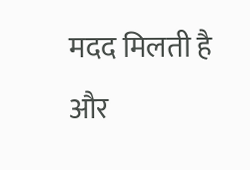मदद मिलती है और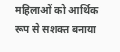महिलाओं को आर्थिक रूप से सशक्त बनाया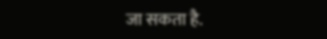जा सकता है.